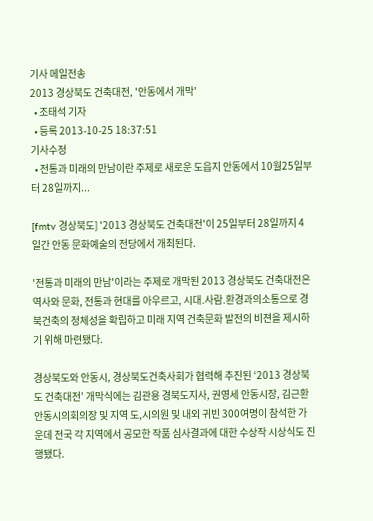기사 메일전송
2013 경상북도 건축대전, '안동에서 개막'
  • 조태석 기자
  • 등록 2013-10-25 18:37:51
기사수정
  • 전통과 미래의 만남이란 주제로 새로운 도읍지 안동에서 10월25일부터 28일까지...

[fmtv 경상북도] '2013 경상북도 건축대전'이 25일부터 28일까지 4일간 안동 문화예술의 전당에서 개최된다.

'전통과 미래의 만남'이라는 주제로 개막된 2013 경상북도 건축대전은 역사와 문화, 전통과 현대를 아우르고, 시대․사람․환경과의소통으로 경북건축의 정체성을 확립하고 미래 지역 건축문화 발전의 비젼을 제시하기 위해 마련됐다.

경상북도와 안동시, 경상북도건축사회가 협력해 추진된 ‘2013 경상북도 건축대전’ 개막식에는 김관용 경북도지사, 권영세 안동시장, 김근환 안동시의회의장 및 지역 도,시의원 및 내외 귀빈 300여명이 참석한 가운데 전국 각 지역에서 공모한 작품 심사결과에 대한 수상작 시상식도 진행됐다.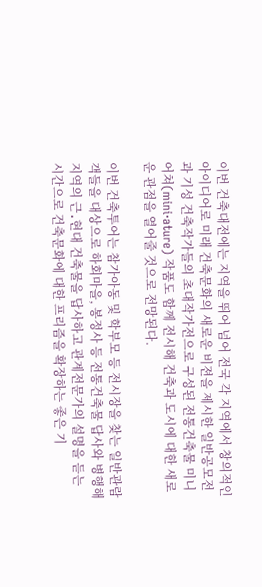이번 건축대전에는 지역을 뛰어 넘어 전국 각 지역에서 창의적인 아이디어로 미래 건축문화의 새로운 비젼을 제시한 일반공모전과 기성 건축작가들의 초대작가전으로 구성된 전통건축물 미니어쳐(mini·ature) 작품도 함께 전시해 건축과 도시에 대한 새로운 관점을 열어줄 것으로 전망된다.

이번 건축투어는 참가아동 및 학부모 등 전시장을 찾는 일반관람객들을 대상으로 하회마을, 봉정사 등 전통건축물 답사와 병행해 지역의 근․현대 건축물을 답사하고 관계전문가의 설명을 듣는 시간으로 건축문화에 대한 프리즘을 확장하는 좋은 기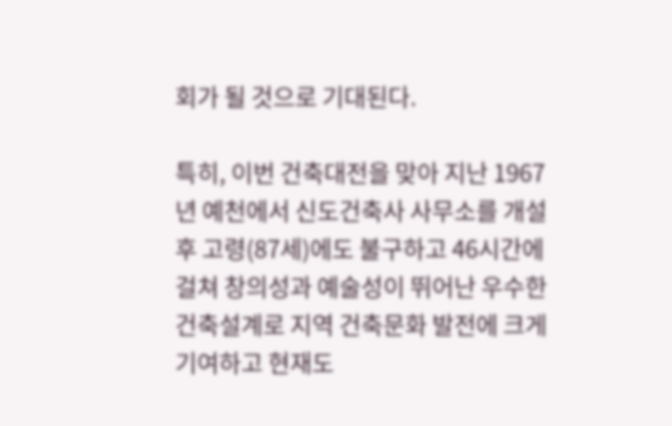회가 될 것으로 기대된다.

특히, 이번 건축대전을 맞아 지난 1967년 예천에서 신도건축사 사무소를 개설 후 고령(87세)에도 불구하고 46시간에 걸쳐 창의성과 예술성이 뛰어난 우수한 건축설계로 지역 건축문화 발전에 크게 기여하고 현재도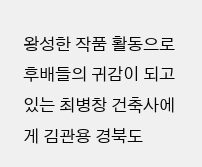왕성한 작품 활동으로 후배들의 귀감이 되고 있는 최병창 건축사에게 김관용 경북도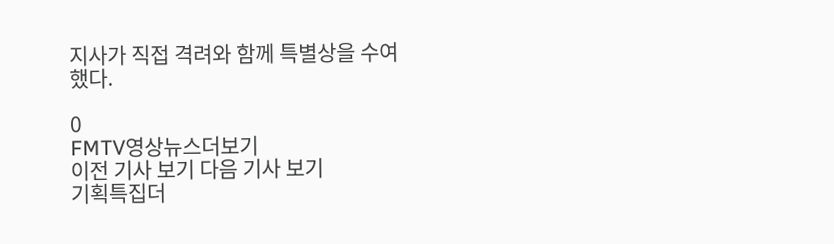지사가 직접 격려와 함께 특별상을 수여했다.

0
FMTV영상뉴스더보기
이전 기사 보기 다음 기사 보기
기획특집더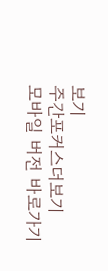보기
주간포커스더보기
모바일 버전 바로가기